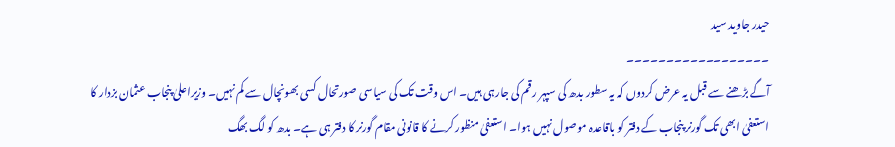حیدر جاوید سید
۔۔۔۔۔۔۔۔۔۔۔۔۔۔۔۔۔۔
آگے بڑھنے سے قبل یہ عرض کردوں کہ یہ سطور بدھ کی سپہر رقم کی جارہی ہیں۔ اس وقت تک کی سیاسی صورتحال کسی بھونچال سے کم نہیں۔ وزیراعلیٰ پنجاب عثمان بزدار کا استعفیٰ ابھی تک گورنر پنجاب کے دفتر کو باقاعدہ موصول نہیں ہوا۔ استعفیٰ منظور کرنے کا قانونی مقام گورنر کا دفتر ہی ہے۔ بدھ کو لگ بھگ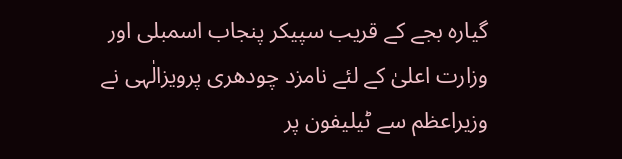گیارہ بجے کے قریب سپیکر پنجاب اسمبلی اور وزارت اعلیٰ کے لئے نامزد چودھری پرویزالٰہی نے وزیراعظم سے ٹیلیفون پر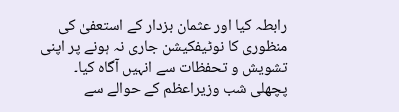رابطہ کیا اور عثمان بزدار کے استعفیٰ کی منظوری کا نوٹیفکیشن جاری نہ ہونے پر اپنی تشویش و تحفظات سے انہیں آگاہ کیا۔
پچھلی شب وزیراعظم کے حوالے سے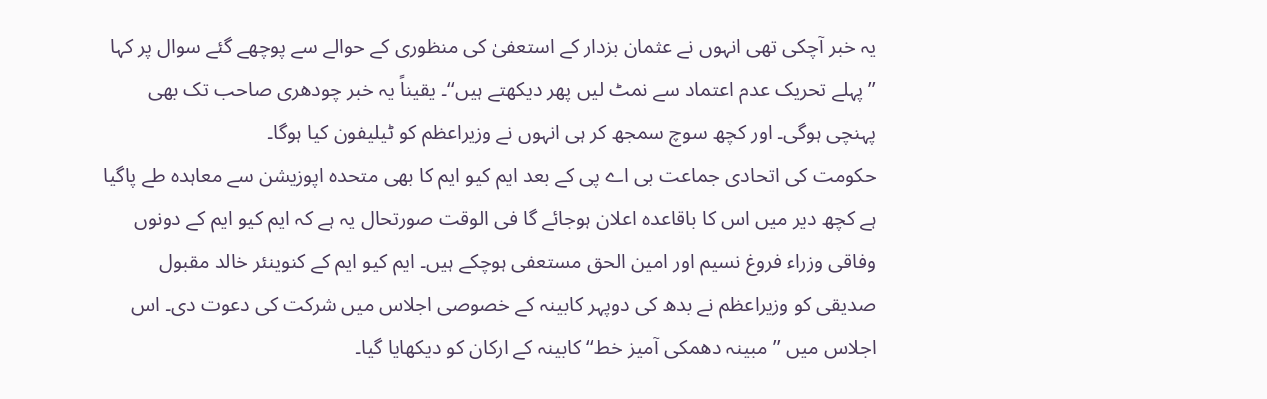یہ خبر آچکی تھی انہوں نے عثمان بزدار کے استعفیٰ کی منظوری کے حوالے سے پوچھے گئے سوال پر کہا ’’پہلے تحریک عدم اعتماد سے نمٹ لیں پھر دیکھتے ہیں‘‘۔ یقیناً یہ خبر چودھری صاحب تک بھی پہنچی ہوگی۔ اور کچھ سوچ سمجھ کر ہی انہوں نے وزیراعظم کو ٹیلیفون کیا ہوگا۔
حکومت کی اتحادی جماعت بی اے پی کے بعد ایم کیو ایم کا بھی متحدہ اپوزیشن سے معاہدہ طے پاگیا ہے کچھ دیر میں اس کا باقاعدہ اعلان ہوجائے گا فی الوقت صورتحال یہ ہے کہ ایم کیو ایم کے دونوں وفاقی وزراء فروغ نسیم اور امین الحق مستعفی ہوچکے ہیں۔ ایم کیو ایم کے کنوینئر خالد مقبول صدیقی کو وزیراعظم نے بدھ کی دوپہر کابینہ کے خصوصی اجلاس میں شرکت کی دعوت دی۔ اس اجلاس میں ’’مبینہ دھمکی آمیز خط‘‘ کابینہ کے ارکان کو دیکھایا گیا۔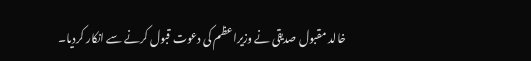خالد مقبول صدیقی نے وزیراعظم کی دعوت قبول کرنے سے انکار کردیا۔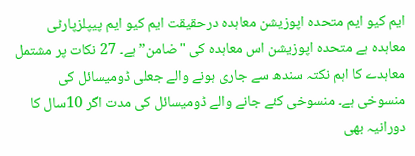ایم کیو ایم متحدہ اپوزیشن معاہدہ درحقیقت ایم کیو ایم پیپلزپارٹی معاہدہ ہے متحدہ اپوزیشن اس معاہدہ کی "ضامن” ہے۔ 27 نکات پر مشتمل معاہدے کا اہم نکتہ سندھ سے جاری ہونے والے جعلی ڈومیسائل کی منسوخی ہے۔ منسوخی کئے جانے والے ڈومیسائل کی مدت اگر 10سال کا دورانیہ بھی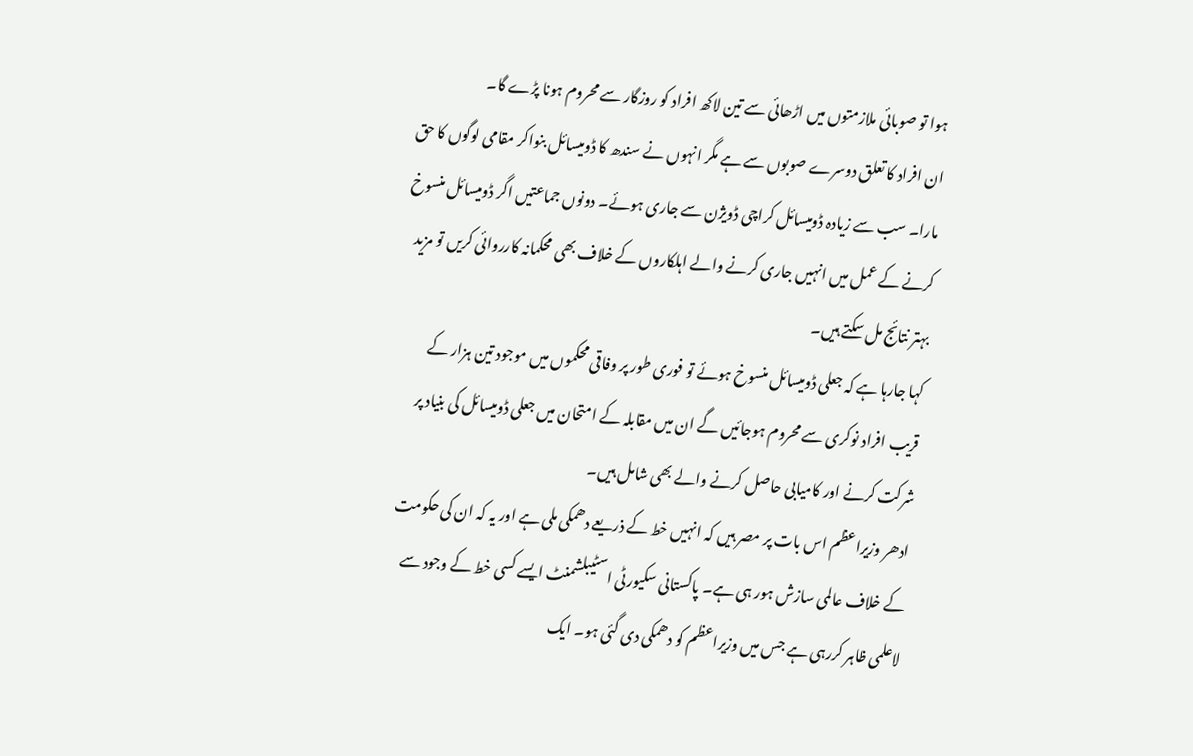ہوا تو صوبائی ملازمتوں میں اڑھائی سے تین لاکھ افراد کو روزگار سے محروم ہونا پڑے گا۔
ان افراد کا تعلق دوسرے صوبوں سے ہے مگر انہوں نے سندھ کا ڈومیسائل بنواکر مقامی لوگوں کا حق مارا۔ سب سے زیادہ ڈومیسائل کراچی ڈویژن سے جاری ہوئے۔ دونوں جماعتیں اگر ڈومیسائل منسوخ کرنے کے عمل میں انہیں جاری کرنے والے اہلکاروں کے خلاف بھی محکمانہ کارروائی کریں تو مزید بہتر نتائج مل سکتے ہیں۔
کہا جارہا ہے کہ جعلی ڈومیسائل منسوخ ہوئے تو فوری طور پر وفاقی محکموں میں موجود تین ہزار کے قریب افراد نوکری سے محروم ہوجائیں گے ان میں مقابلہ کے امتحان میں جعلی ڈومیسائل کی بنیاد پر شرکت کرنے اور کامیابی حاصل کرنے والے بھی شامل ہیں۔
ادھر وزیراعظم اس بات پر مصر ہیں کہ انہیں خط کے ذریعے دھمکی ملی ہے اور یہ کہ ان کی حکومت کے خلاف عالمی سازش ہور ہی ہے۔ پاکستانی سکیورٹی اسٹیبلشمنٹ ایسے کسی خط کے وجود سے لاعلمی ظاہر کررہی ہے جس میں وزیراعظم کو دھمکی دی گئی ہو۔ ایک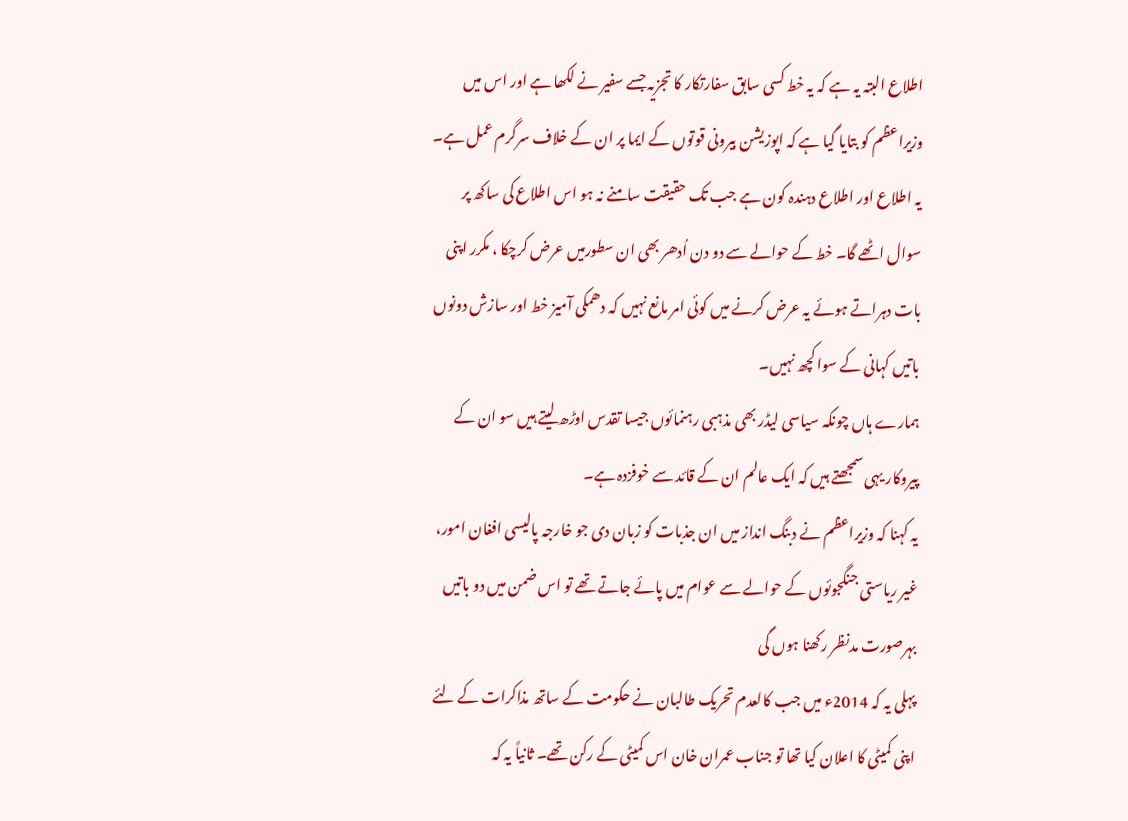اطلاع البتہ یہ ہے کہ یہ خط کسی سابق سفارتکار کا تجزیہ جسے سفیر نے لکھا ہے اور اس میں وزیراعظم کو بتایا گیا ہے کہ اپوزیشن بیرونی قوتوں کے ایما پر ان کے خلاف سرگرم عمل ہے۔
یہ اطلاع اور اطلاع دہندہ کون ہے جب تک حقیقت سامنے نہ ہو اس اطلاع کی ساکھ پر سوال اٹھے گا۔ خط کے حوالے سے دو دن اُدھر بھی ان سطورمیں عرض کرچکا ، مکرر اپنی بات دہراتے ہوئے یہ عرض کرنے میں کوئی امر مانع نہیں کہ دھمکی آمیز خط اور سازش دونوں باتیں کہانی کے سوا کچھ نہیں۔
ہمارے ہاں چونکہ سیاسی لیڈر بھی مذہبی رہنمائوں جیسا تقدس اوڑھ لیتے ہیں سو ان کے پیروکار یہی سمجھتے ہیں کہ ایک عالم ان کے قائد سے خوفزدہ ہے۔
یہ کہنا کہ وزیراعظم نے دبنگ انداز میں ان جذبات کو زبان دی جو خارجہ پالیسی افغان امور، غیر ریاستی جنگجوئوں کے حوالے سے عوام میں پائے جاتے تھے تو اس ضمن میں دو باتیں بہرصورت مدنظر رکھنا ہوں گی
پہلی یہ کہ 2014ء میں جب کالعدم تحریک طالبان نے حکومت کے ساتھ مذاکرات کے لئے اپنی کمیٹی کا اعلان کیا تھا تو جناب عمران خان اس کمیٹی کے رکن تھے۔ ثانیاً یہ کہ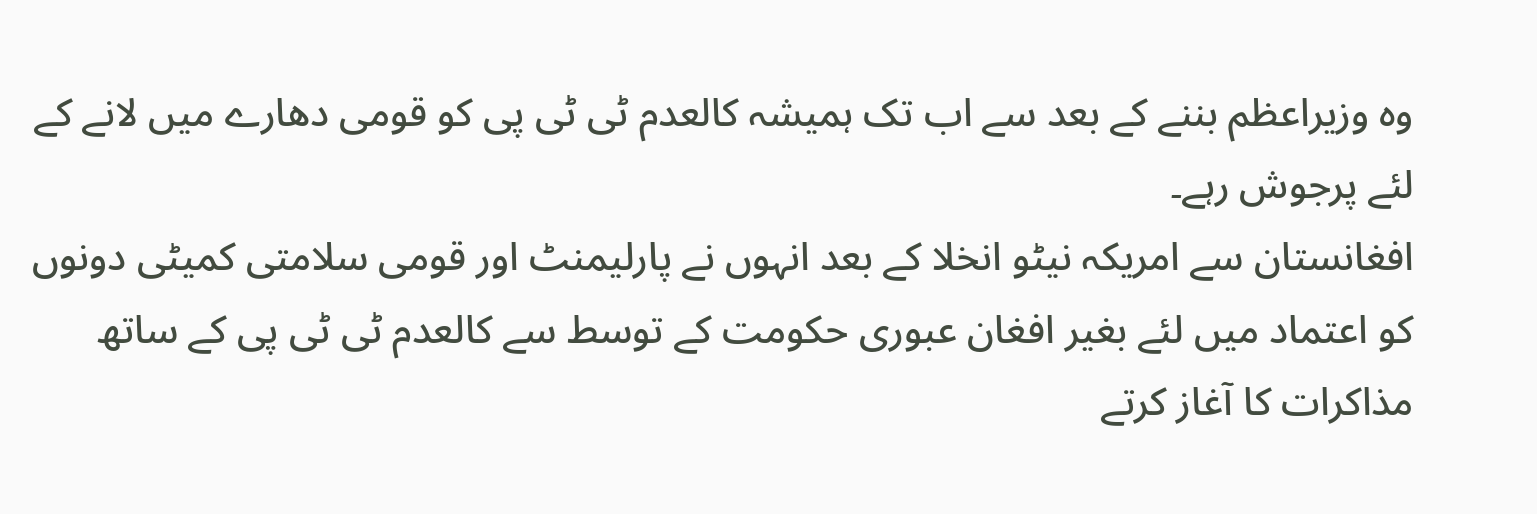وہ وزیراعظم بننے کے بعد سے اب تک ہمیشہ کالعدم ٹی ٹی پی کو قومی دھارے میں لانے کے لئے پرجوش رہے۔
افغانستان سے امریکہ نیٹو انخلا کے بعد انہوں نے پارلیمنٹ اور قومی سلامتی کمیٹی دونوں کو اعتماد میں لئے بغیر افغان عبوری حکومت کے توسط سے کالعدم ٹی ٹی پی کے ساتھ مذاکرات کا آغاز کرتے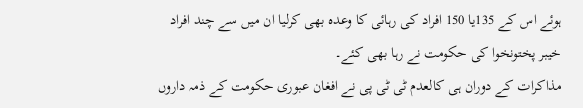ہوئے اس کے 135یا 150 افراد کی رہائی کا وعدہ بھی کرلیا ان میں سے چند افراد خیبر پختونخوا کی حکومت نے رہا بھی کئے۔
مذاکرات کے دوران ہی کالعدم ٹی ٹی پی نے افغان عبوری حکومت کے ذمہ داروں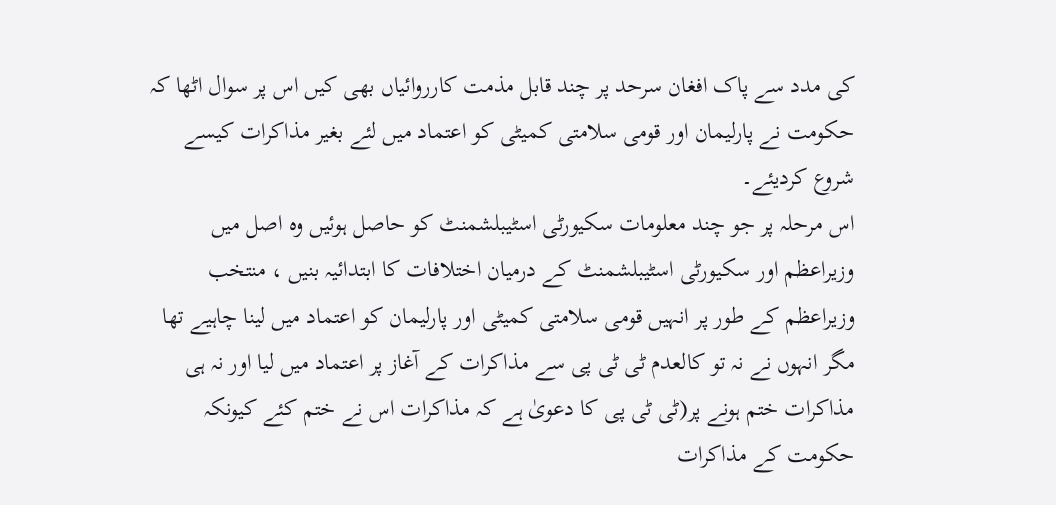کی مدد سے پاک افغان سرحد پر چند قابل مذمت کارروائیاں بھی کیں اس پر سوال اٹھا کہ حکومت نے پارلیمان اور قومی سلامتی کمیٹی کو اعتماد میں لئے بغیر مذاکرات کیسے شروع کردیئے۔
اس مرحلہ پر جو چند معلومات سکیورٹی اسٹیبلشمنٹ کو حاصل ہوئیں وہ اصل میں وزیراعظم اور سکیورٹی اسٹیبلشمنٹ کے درمیان اختلافات کا ابتدائیہ بنیں ، منتخب وزیراعظم کے طور پر انہیں قومی سلامتی کمیٹی اور پارلیمان کو اعتماد میں لینا چاہیے تھا مگر انہوں نے نہ تو کالعدم ٹی ٹی پی سے مذاکرات کے آغاز پر اعتماد میں لیا اور نہ ہی مذاکرات ختم ہونے پر(ٹی ٹی پی کا دعویٰ ہے کہ مذاکرات اس نے ختم کئے کیونکہ حکومت کے مذاکرات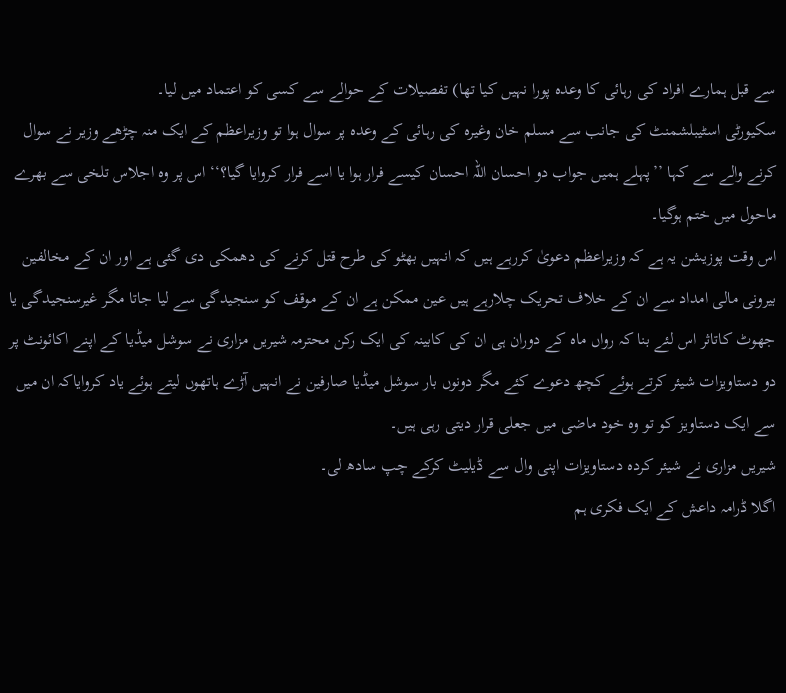سے قبل ہمارے افراد کی رہائی کا وعدہ پورا نہیں کیا تھا) تفصیلات کے حوالے سے کسی کو اعتماد میں لیا۔
سکیورٹی اسٹیبلشمنٹ کی جانب سے مسلم خان وغیرہ کی رہائی کے وعدہ پر سوال ہوا تو وزیراعظم کے ایک منہ چڑھے وزیر نے سوال کرنے والے سے کہا ’’پہلے ہمیں جواب دو احسان اللہ احسان کیسے فرار ہوا یا اسے فرار کروایا گیا؟‘‘ اس پر وہ اجلاس تلخی سے بھرے ماحول میں ختم ہوگیا۔
اس وقت پوزیشن یہ ہے کہ وزیراعظم دعویٰ کررہے ہیں کہ انہیں بھٹو کی طرح قتل کرنے کی دھمکی دی گئی ہے اور ان کے مخالفین بیرونی مالی امداد سے ان کے خلاف تحریک چلارہے ہیں عین ممکن ہے ان کے موقف کو سنجیدگی سے لیا جاتا مگر غیرسنجیدگی یا جھوٹ کاتاثر اس لئے بنا کہ رواں ماہ کے دوران ہی ان کی کابینہ کی ایک رکن محترمہ شیریں مزاری نے سوشل میڈیا کے اپنے اکائونٹ پر دو دستاویزات شیئر کرتے ہوئے کچھ دعوے کئے مگر دونوں بار سوشل میڈیا صارفین نے انہیں آڑے ہاتھوں لیتے ہوئے یاد کروایاکہ ان میں سے ایک دستاویز کو تو وہ خود ماضی میں جعلی قرار دیتی رہی ہیں۔
شیریں مزاری نے شیئر کردہ دستاویزات اپنی وال سے ڈیلیٹ کرکے چپ سادھ لی۔
اگلا ڈرامہ داعش کے ایک فکری ہم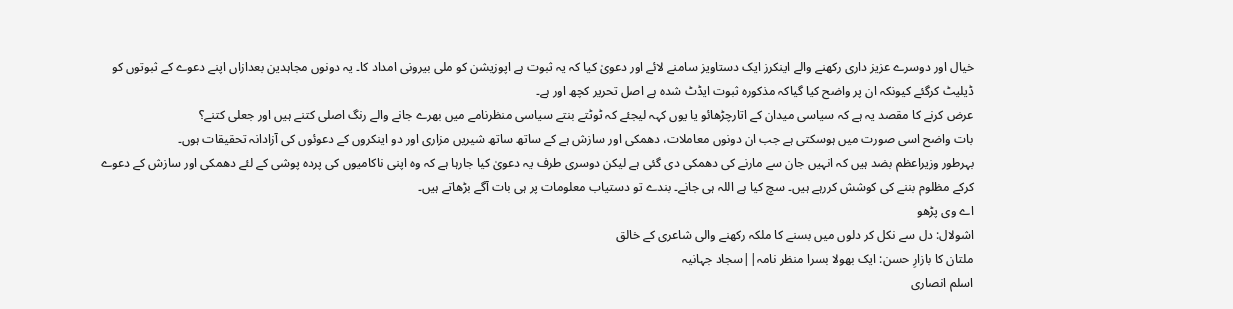خیال اور دوسرے عزیز داری رکھنے والے اینکرز ایک دستاویز سامنے لائے اور دعویٰ کیا کہ یہ ثبوت ہے اپوزیشن کو ملی بیرونی امداد کا۔ یہ دونوں مجاہدین بعدازاں اپنے دعوے کے ثبوتوں کو ڈیلیٹ کرگئے کیونکہ ان پر واضح کیا گیاکہ مذکورہ ثبوت ایڈٹ شدہ ہے اصل تحریر کچھ اور ہے۔
عرض کرنے کا مقصد یہ ہے کہ سیاسی میدان کے اتارچڑھائو یا یوں کہہ لیجئے کہ ٹوٹتے بنتے سیاسی منظرنامے میں بھرے جانے والے رنگ اصلی کتنے ہیں اور جعلی کتنے؟
بات واضح اسی صورت میں ہوسکتی ہے جب ان دونوں معاملات، دھمکی اور سازش ہے کے ساتھ ساتھ شیریں مزاری اور دو اینکروں کے دعوئوں کی آزادانہ تحقیقات ہوں۔
بہرطور وزیراعظم بضد ہیں کہ انہیں جان سے مارنے کی دھمکی دی گئی ہے لیکن دوسری طرف یہ دعویٰ کیا جارہا ہے کہ وہ اپنی ناکامیوں کی پردہ پوشی کے لئے دھمکی اور سازش کے دعوے کرکے مظلوم بننے کی کوشش کررہے ہیں۔ سچ کیا ہے اللہ ہی جانے۔ بندے تو دستیاب معلومات پر ہی بات آگے بڑھاتے ہیں۔
اے وی پڑھو
اشولال: دل سے نکل کر دلوں میں بسنے کا ملکہ رکھنے والی شاعری کے خالق
ملتان کا بازارِ حسن: ایک بھولا بسرا منظر نامہ||سجاد جہانیہ
اسلم انصاری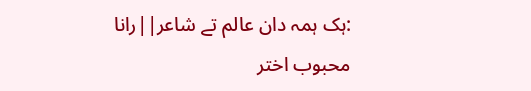:ہک ہمہ دان عالم تے شاعر||رانا محبوب اختر